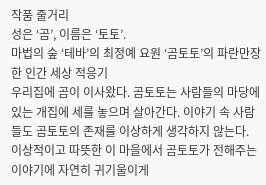작품 줄거리
성은 ‘곰’, 이름은 ‘토토’.
마법의 숲 ‘테바’의 최정예 요원 ‘곰토토’의 파란만장한 인간 세상 적응기
우리집에 곰이 이사왔다. 곰토토는 사람들의 마당에 있는 개집에 세를 놓으며 살아간다. 이야기 속 사람들도 곰토토의 존재를 이상하게 생각하지 않는다. 이상적이고 따뜻한 이 마을에서 곰토토가 전해주는 이야기에 자연히 귀기울이게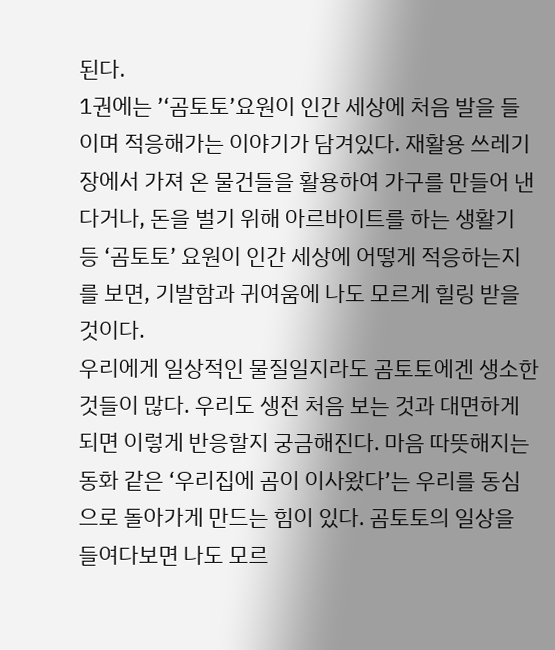된다.
1권에는 ’‘곰토토’요원이 인간 세상에 처음 발을 들이며 적응해가는 이야기가 담겨있다. 재활용 쓰레기장에서 가져 온 물건들을 활용하여 가구를 만들어 낸다거나, 돈을 벌기 위해 아르바이트를 하는 생활기 등 ‘곰토토’ 요원이 인간 세상에 어떻게 적응하는지를 보면, 기발함과 귀여움에 나도 모르게 힐링 받을 것이다.
우리에게 일상적인 물질일지라도 곰토토에겐 생소한 것들이 많다. 우리도 생전 처음 보는 것과 대면하게 되면 이렇게 반응할지 궁금해진다. 마음 따뜻해지는 동화 같은 ‘우리집에 곰이 이사왔다’는 우리를 동심으로 돌아가게 만드는 힘이 있다. 곰토토의 일상을 들여다보면 나도 모르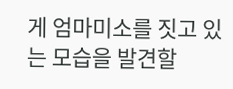게 엄마미소를 짓고 있는 모습을 발견할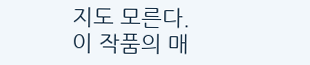지도 모른다.
이 작품의 매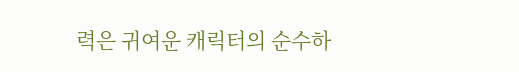력은 귀여운 캐릭터의 순수하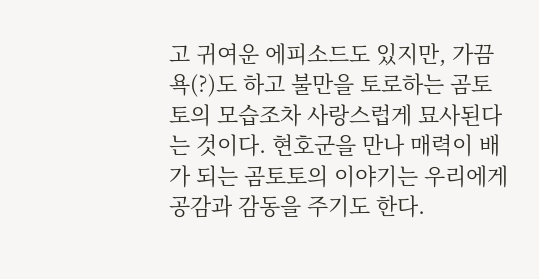고 귀여운 에피소드도 있지만, 가끔 욕(?)도 하고 불만을 토로하는 곰토토의 모습조차 사랑스럽게 묘사된다는 것이다. 현호군을 만나 매력이 배가 되는 곰토토의 이야기는 우리에게 공감과 감동을 주기도 한다.